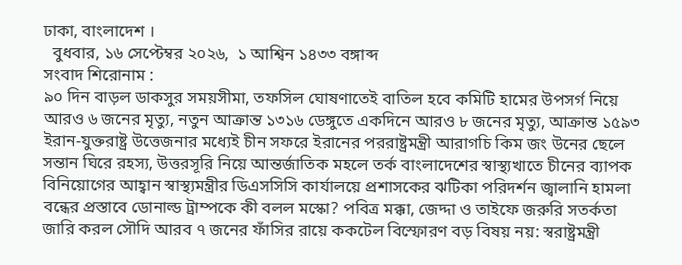ঢাকা, বাংলাদেশ ।
  বুধবার, ১৬ সেপ্টেম্বর ২০২৬,  ১ আশ্বিন ১৪৩৩ বঙ্গাব্দ
সংবাদ শিরোনাম :
৯০ দিন বাড়ল ডাকসুর সময়সীমা, তফসিল ঘোষণাতেই বাতিল হবে কমিটি হামের উপসর্গ নিয়ে আরও ৬ জনের মৃত্যু, নতুন আক্রান্ত ১৩১৬ ডেঙ্গুতে একদিনে আরও ৮ জনের মৃত্যু, আক্রান্ত ১৫৯৩ ইরান-যুক্তরাষ্ট্র উত্তেজনার মধ্যেই চীন সফরে ইরানের পররাষ্ট্রমন্ত্রী আরাগচি কিম জং উনের ছেলে সন্তান ঘিরে রহস্য, উত্তরসূরি নিয়ে আন্তর্জাতিক মহলে তর্ক বাংলাদেশের স্বাস্থ্যখাতে চীনের ব্যাপক বিনিয়োগের আহ্বান স্বাস্থ্যমন্ত্রীর ডিএসসিসি কার্যালয়ে প্রশাসকের ঝটিকা পরিদর্শন জ্বালানি হামলা বন্ধের প্রস্তাবে ডোনাল্ড ট্রাম্পকে কী বলল মস্কো? পবিত্র মক্কা, জেদ্দা ও তাইফে জরুরি সতর্কতা জারি করল সৌদি আরব ৭ জনের ফাঁসির রায়ে ককটেল বিস্ফোরণ বড় বিষয় নয়: স্বরাষ্ট্রমন্ত্রী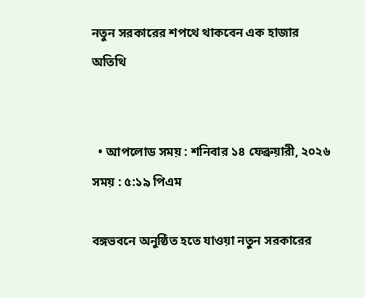নতুন সরকারের শপথে থাকবেন এক হাজার অতিথি


  • আপলোড সময় : শনিবার ১৪ ফেব্রুয়ারী, ২০২৬ সময় : ৫:১৯ পিএম

বঙ্গভবনে অনুষ্ঠিত হতে যাওয়া নতুন সরকারের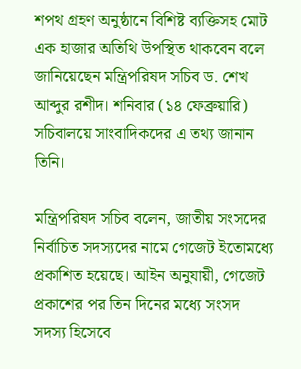শপথ গ্রহণ অনুষ্ঠানে বিশিষ্ট ব্যক্তিসহ মোট এক হাজার অতিথি উপস্থিত থাকবেন বলে জানিয়েছেন মন্ত্রিপরিষদ সচিব ড. শেখ আব্দুর রশীদ। শনিবার (১৪ ফেব্রুয়ারি) সচিবালয়ে সাংবাদিকদের এ তথ্য জানান তিনি।

মন্ত্রিপরিষদ সচিব বলেন, জাতীয় সংসদের নির্বাচিত সদস্যদের নামে গেজেট ইতোমধ্যে প্রকাশিত হয়েছে। আইন অনুযায়ী, গেজেট প্রকাশের পর তিন দিনের মধ্যে সংসদ সদস্য হিসেবে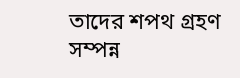তাদের শপথ গ্রহণ সম্পন্ন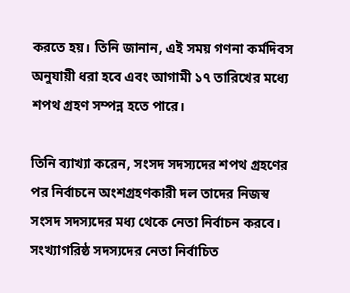করতে হয়। তিনি জানান, এই সময় গণনা কর্মদিবস অনুযায়ী ধরা হবে এবং আগামী ১৭ তারিখের মধ্যে শপথ গ্রহণ সম্পন্ন হতে পারে।

তিনি ব্যাখ্যা করেন, সংসদ সদস্যদের শপথ গ্রহণের পর নির্বাচনে অংশগ্রহণকারী দল তাদের নিজস্ব সংসদ সদস্যদের মধ্য থেকে নেতা নির্বাচন করবে। সংখ্যাগরিষ্ঠ সদস্যদের নেতা নির্বাচিত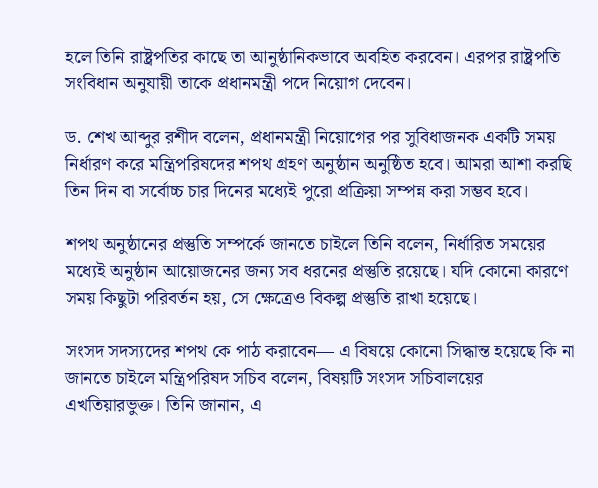হলে তিনি রাষ্ট্রপতির কাছে তা আনুষ্ঠানিকভাবে অবহিত করবেন। এরপর রাষ্ট্রপতি সংবিধান অনুযায়ী তাকে প্রধানমন্ত্রী পদে নিয়োগ দেবেন।

ড. শেখ আব্দুর রশীদ বলেন, প্রধানমন্ত্রী নিয়োগের পর সুবিধাজনক একটি সময় নির্ধারণ করে মন্ত্রিপরিষদের শপথ গ্রহণ অনুষ্ঠান অনুষ্ঠিত হবে। আমরা আশা করছি তিন দিন বা সর্বোচ্চ চার দিনের মধ্যেই পুরো প্রক্রিয়া সম্পন্ন করা সম্ভব হবে।

শপথ অনুষ্ঠানের প্রস্তুতি সম্পর্কে জানতে চাইলে তিনি বলেন, নির্ধারিত সময়ের মধ্যেই অনুষ্ঠান আয়োজনের জন্য সব ধরনের প্রস্তুতি রয়েছে। যদি কোনো কারণে সময় কিছুটা পরিবর্তন হয়, সে ক্ষেত্রেও বিকল্প প্রস্তুতি রাখা হয়েছে।

সংসদ সদস্যদের শপথ কে পাঠ করাবেন— এ বিষয়ে কোনো সিদ্ধান্ত হয়েছে কি না জানতে চাইলে মন্ত্রিপরিষদ সচিব বলেন, বিষয়টি সংসদ সচিবালয়ের এখতিয়ারভুক্ত। তিনি জানান, এ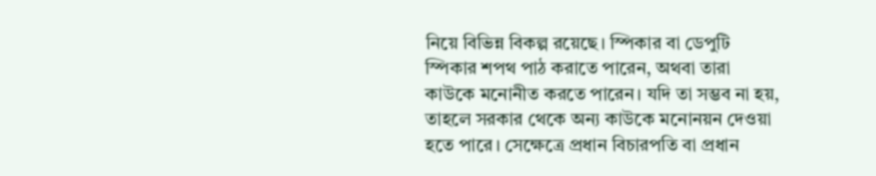নিয়ে বিভিন্ন বিকল্প রয়েছে। স্পিকার বা ডেপুটি স্পিকার শপথ পাঠ করাতে পারেন, অথবা তারা কাউকে মনোনীত করতে পারেন। যদি তা সম্ভব না হয়, তাহলে সরকার থেকে অন্য কাউকে মনোনয়ন দেওয়া হতে পারে। সেক্ষেত্রে প্রধান বিচারপতি বা প্রধান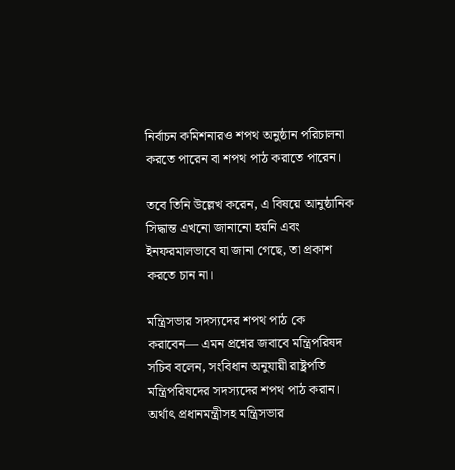নির্বাচন কমিশনারও শপথ অনুষ্ঠান পরিচালনা করতে পারেন বা শপথ পাঠ করাতে পারেন।

তবে তিনি উল্লেখ করেন, এ বিষয়ে আনুষ্ঠানিক সিদ্ধান্ত এখনো জানানো হয়নি এবং ইনফরমালভাবে যা জানা গেছে, তা প্রকাশ করতে চান না।

মন্ত্রিসভার সদস্যদের শপথ পাঠ কে করাবেন— এমন প্রশ্নের জবাবে মন্ত্রিপরিষদ সচিব বলেন, সংবিধান অনুযায়ী রাষ্ট্রপতি মন্ত্রিপরিষদের সদস্যদের শপথ পাঠ করান। অর্থাৎ প্রধানমন্ত্রীসহ মন্ত্রিসভার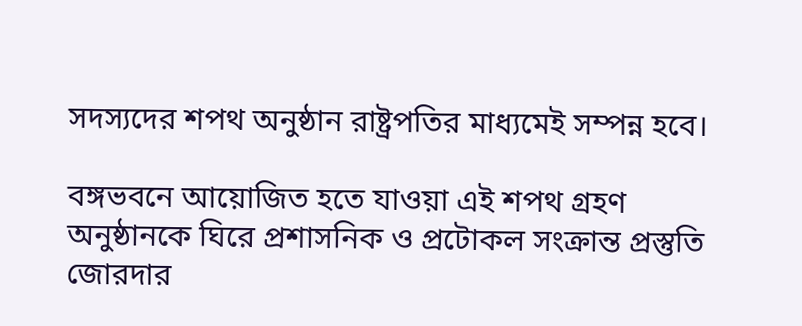সদস্যদের শপথ অনুষ্ঠান রাষ্ট্রপতির মাধ্যমেই সম্পন্ন হবে।

বঙ্গভবনে আয়োজিত হতে যাওয়া এই শপথ গ্রহণ অনুষ্ঠানকে ঘিরে প্রশাসনিক ও প্রটোকল সংক্রান্ত প্রস্তুতি জোরদার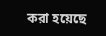করা হয়েছে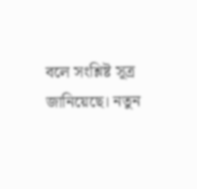বলে সংশ্লিষ্ট সূত্র জানিয়েছে। নতুন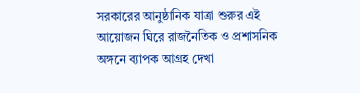সরকারের আনুষ্ঠানিক যাত্রা শুরুর এই আয়োজন ঘিরে রাজনৈতিক ও প্রশাসনিক অঙ্গনে ব্যাপক আগ্রহ দেখা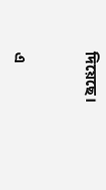দিয়েছে।


এ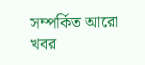সম্পর্কিত আরো খবর